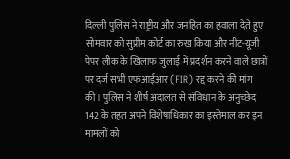दिल्ली पुलिस ने राष्ट्रीय और जनहित का हवाला देते हुए सोमवार को सुप्रीम कोर्ट का रुख किया और नीट-यूजी पेपर लीक के खिलाफ जुलाई में प्रदर्शन करने वाले छात्रों पर दर्ज सभी एफआईआर (FIR) रद्द करने की मांग की। पुलिस ने शीर्ष अदालत से संविधान के अनुच्छेद 142 के तहत अपने विशेषाधिकार का इस्तेमाल कर इन मामलों को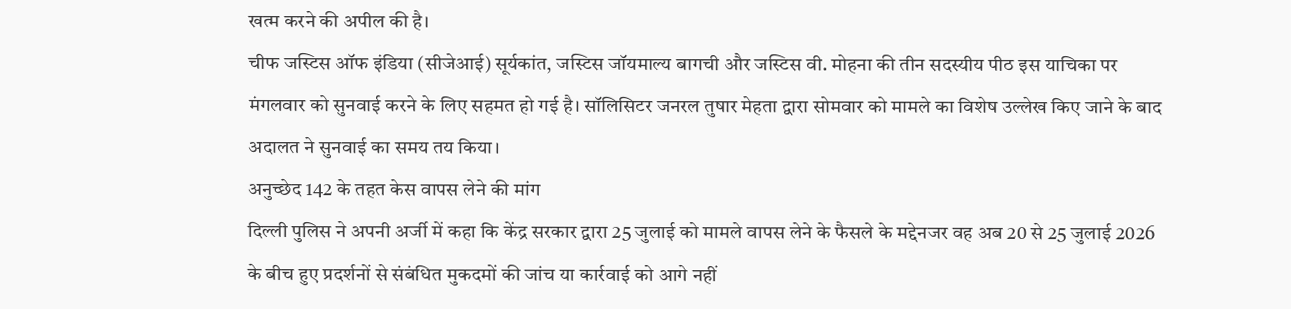खत्म करने की अपील की है।
चीफ जस्टिस ऑफ इंडिया (सीजेआई) सूर्यकांत, जस्टिस जॉयमाल्य बागची और जस्टिस वी. मोहना की तीन सदस्यीय पीठ इस याचिका पर मंगलवार को सुनवाई करने के लिए सहमत हो गई है। सॉलिसिटर जनरल तुषार मेहता द्वारा सोमवार को मामले का विशेष उल्लेख किए जाने के बाद अदालत ने सुनवाई का समय तय किया।
अनुच्छेद 142 के तहत केस वापस लेने की मांग
दिल्ली पुलिस ने अपनी अर्जी में कहा कि केंद्र सरकार द्वारा 25 जुलाई को मामले वापस लेने के फैसले के मद्देनजर वह अब 20 से 25 जुलाई 2026 के बीच हुए प्रदर्शनों से संबंधित मुकदमों की जांच या कार्रवाई को आगे नहीं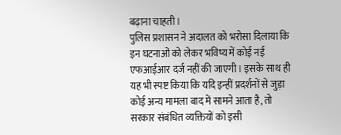बढ़ाना चाहती।
पुलिस प्रशासन ने अदालत को भरोसा दिलाया कि इन घटनाओं को लेकर भविष्य में कोई नई एफआईआर दर्ज नहीं की जाएगी। इसके साथ ही यह भी स्पष्ट किया कि यदि इन्हीं प्रदर्शनों से जुड़ा कोई अन्य मामला बाद में सामने आता है, तो सरकार संबंधित व्यक्तियों को इसी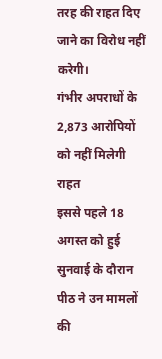तरह की राहत दिए जाने का विरोध नहीं करेगी।
गंभीर अपराधों के 2,873 आरोपियों को नहीं मिलेगी राहत
इससे पहले 18 अगस्त को हुई सुनवाई के दौरान पीठ ने उन मामलों की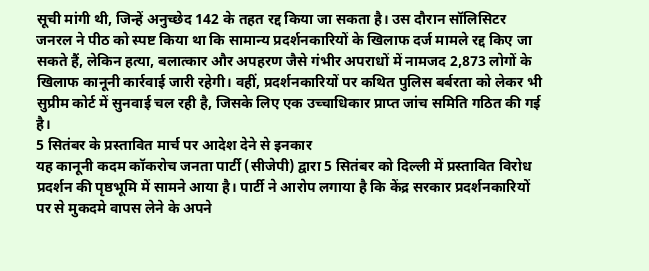सूची मांगी थी, जिन्हें अनुच्छेद 142 के तहत रद्द किया जा सकता है। उस दौरान सॉलिसिटर जनरल ने पीठ को स्पष्ट किया था कि सामान्य प्रदर्शनकारियों के खिलाफ दर्ज मामले रद्द किए जा सकते हैं, लेकिन हत्या, बलात्कार और अपहरण जैसे गंभीर अपराधों में नामजद 2,873 लोगों के खिलाफ कानूनी कार्रवाई जारी रहेगी। वहीं, प्रदर्शनकारियों पर कथित पुलिस बर्बरता को लेकर भी सुप्रीम कोर्ट में सुनवाई चल रही है, जिसके लिए एक उच्चाधिकार प्राप्त जांच समिति गठित की गई है।
5 सितंबर के प्रस्तावित मार्च पर आदेश देने से इनकार
यह कानूनी कदम कॉकरोच जनता पार्टी (सीजेपी) द्वारा 5 सितंबर को दिल्ली में प्रस्तावित विरोध प्रदर्शन की पृष्ठभूमि में सामने आया है। पार्टी ने आरोप लगाया है कि केंद्र सरकार प्रदर्शनकारियों पर से मुकदमे वापस लेने के अपने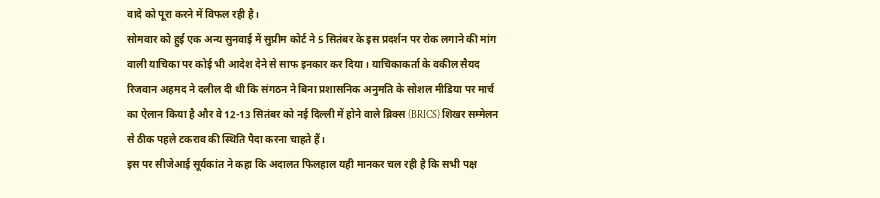वादे को पूरा करने में विफल रही है।
सोमवार को हुई एक अन्य सुनवाई में सुप्रीम कोर्ट ने 5 सितंबर के इस प्रदर्शन पर रोक लगाने की मांग वाली याचिका पर कोई भी आदेश देने से साफ इनकार कर दिया। याचिकाकर्ता के वकील सैयद रिजवान अहमद ने दलील दी थी कि संगठन ने बिना प्रशासनिक अनुमति के सोशल मीडिया पर मार्च का ऐलान किया है और वे 12-13 सितंबर को नई दिल्ली में होने वाले ब्रिक्स (BRICS) शिखर सम्मेलन से ठीक पहले टकराव की स्थिति पैदा करना चाहते हैं।
इस पर सीजेआई सूर्यकांत ने कहा कि अदालत फिलहाल यही मानकर चल रही है कि सभी पक्ष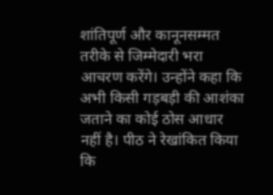शांतिपूर्ण और कानूनसम्मत तरीके से जिम्मेदारी भरा आचरण करेंगे। उन्होंने कहा कि अभी किसी गड़बड़ी की आशंका जताने का कोई ठोस आधार नहीं है। पीठ ने रेखांकित किया कि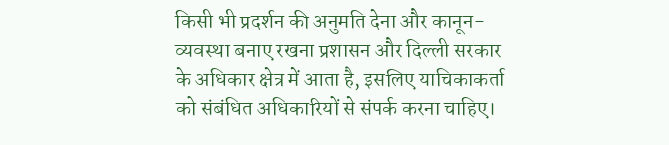किसी भी प्रदर्शन की अनुमति देना और कानून-व्यवस्था बनाए रखना प्रशासन और दिल्ली सरकार के अधिकार क्षेत्र में आता है, इसलिए याचिकाकर्ता को संबंधित अधिकारियों से संपर्क करना चाहिए।